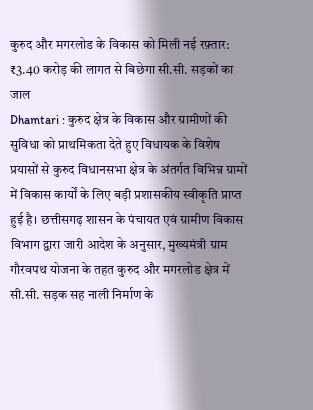कुरुद और मगरलोड के विकास को मिली नई रफ़्तार: ₹3.40 करोड़ की लागत से बिछेगा सी.सी. सड़कों का जाल
Dhamtari : कुरुद क्षेत्र के विकास और ग्रामीणों की सुविधा को प्राथमिकता देते हुए विधायक के विशेष प्रयासों से कुरुद विधानसभा क्षेत्र के अंतर्गत विभिन्न ग्रामों में विकास कार्यों के लिए बड़ी प्रशासकीय स्वीकृति प्राप्त हुई है। छत्तीसगढ़ शासन के पंचायत एवं ग्रामीण विकास विभाग द्वारा जारी आदेश के अनुसार, मुख्यमंत्री ग्राम गौरवपथ योजना के तहत कुरुद और मगरलोड क्षेत्र में सी.सी. सड़क सह नाली निर्माण के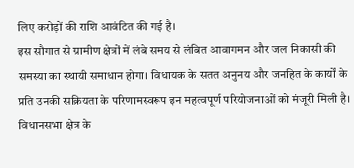लिए करोड़ों की राशि आवंटित की गई है।
इस सौगात से ग्रामीण क्षेत्रों में लंबे समय से लंबित आवागमन और जल निकासी की समस्या का स्थायी समाधान होगा। विधायक के सतत अनुनय और जनहित के कार्यों के प्रति उनकी सक्रियता के परिणामस्वरूप इन महत्वपूर्ण परियोजनाओं को मंजूरी मिली है।
विधानसभा क्षेत्र के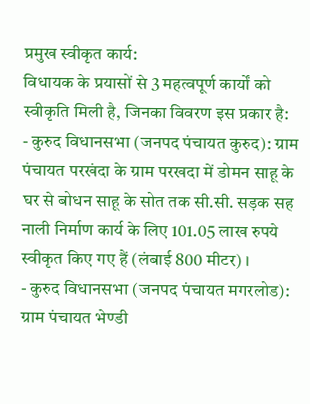प्रमुख स्वीकृत कार्य:
विधायक के प्रयासों से 3 महत्वपूर्ण कार्यों को स्वीकृति मिली है, जिनका विवरण इस प्रकार है:
- कुरुद विधानसभा (जनपद पंचायत कुरुद): ग्राम पंचायत परखंदा के ग्राम परखदा में डोमन साहू के घर से बोधन साहू के सोत तक सी.सी. सड़क सह नाली निर्माण कार्य के लिए 101.05 लाख रुपये स्वीकृत किए गए हैं (लंबाई 800 मीटर) ।
- कुरुद विधानसभा (जनपद पंचायत मगरलोड): ग्राम पंचायत भेण्डी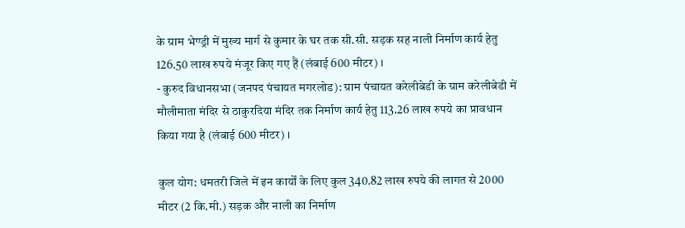के ग्राम भेण्ड्री में मुख्य मार्ग से कुमार के घर तक सी.सी. सड़क सह नाली निर्माण कार्य हेतु 126.50 लाख रुपये मंजूर किए गए हैं (लंबाई 600 मीटर) ।
- कुरुद विधानसभा (जनपद पंचायत मगरलोड): ग्राम पंचायत करेलीबेडी के ग्राम करेलीबेडी में मौलीमाता मंदिर से ठाकुरदिया मंदिर तक निर्माण कार्य हेतु 113.26 लाख रुपये का प्रावधान किया गया है (लंबाई 600 मीटर) ।

कुल योग: धमतरी जिले में इन कार्यों के लिए कुल 340.82 लाख रुपये की लागत से 2000 मीटर (2 कि.मी.) सड़क और नाली का निर्माण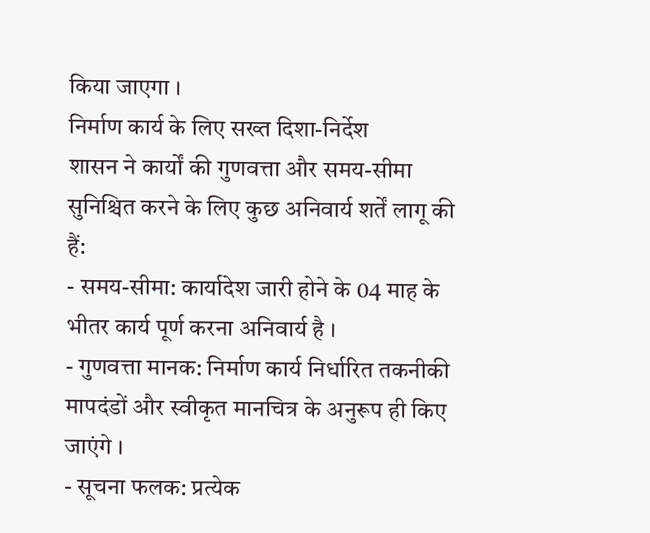किया जाएगा ।
निर्माण कार्य के लिए सख्त दिशा-निर्देश
शासन ने कार्यों की गुणवत्ता और समय-सीमा सुनिश्चित करने के लिए कुछ अनिवार्य शर्तें लागू की हैं:
- समय-सीमा: कार्यादेश जारी होने के 04 माह के भीतर कार्य पूर्ण करना अनिवार्य है ।
- गुणवत्ता मानक: निर्माण कार्य निर्धारित तकनीकी मापदंडों और स्वीकृत मानचित्र के अनुरूप ही किए जाएंगे ।
- सूचना फलक: प्रत्येक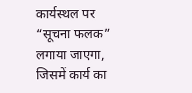कार्यस्थल पर “सूचना फलक” लगाया जाएगा, जिसमें कार्य का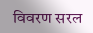विवरण सरल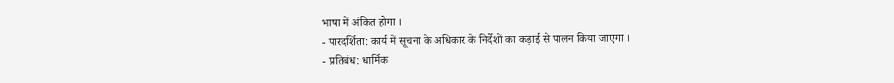भाषा में अंकित होगा ।
- पारदर्शिता: कार्य में सूचना के अधिकार के निर्देशों का कड़ाई से पालन किया जाएगा ।
- प्रतिबंध: धार्मिक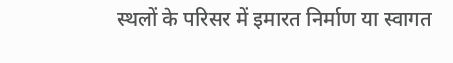स्थलों के परिसर में इमारत निर्माण या स्वागत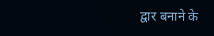द्वार बनाने के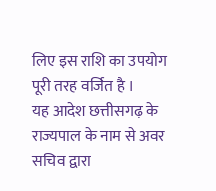लिए इस राशि का उपयोग पूरी तरह वर्जित है ।
यह आदेश छत्तीसगढ़ के राज्यपाल के नाम से अवर सचिव द्वारा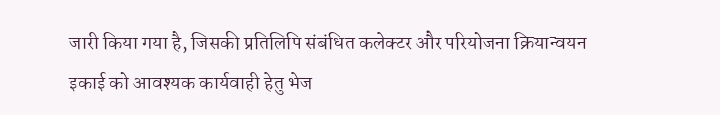जारी किया गया है, जिसकी प्रतिलिपि संबंधित कलेक्टर और परियोजना क्रियान्वयन इकाई को आवश्यक कार्यवाही हेतु भेज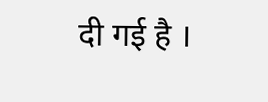दी गई है ।